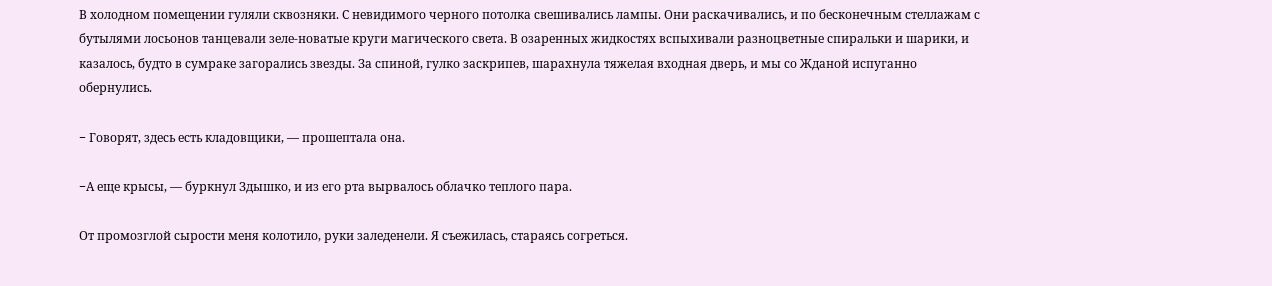В холодном помещении гуляли сквозняки. С невидимого черного потолка свешивались лампы. Они раскачивались, и по бесконечным стеллажам с бутылями лосьонов танцевали зеле-новатые круги магического света. В озаренных жидкостях вспыхивали разноцветные спиральки и шарики, и казалось, будто в сумраке загорались звезды. За спиной, гулко заскрипев, шарахнула тяжелая входная дверь, и мы со Жданой испуганно обернулись.

− Говорят, здесь есть кладовщики, — прошептала она.

−А еще крысы, — буркнул Здышко, и из его рта вырвалось облачко теплого пара.

От промозглой сырости меня колотило, руки заледенели. Я съежилась, стараясь согреться.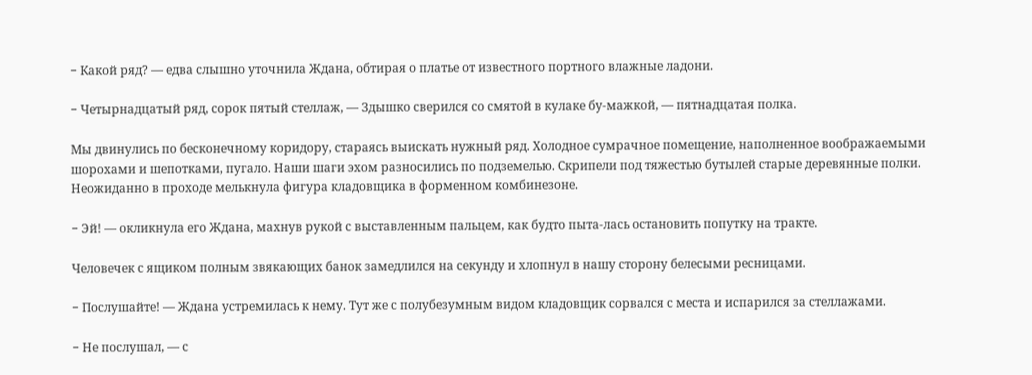− Какой ряд? — едва слышно уточнила Ждана, обтирая о платье от известного портного влажные ладони.

− Четырнадцатый ряд, сорок пятый стеллаж, — Здышко сверился со смятой в кулаке бу-мажкой, — пятнадцатая полка.

Мы двинулись по бесконечному коридору, стараясь выискать нужный ряд. Холодное сумрачное помещение, наполненное воображаемыми шорохами и шепотками, пугало. Наши шаги эхом разносились по подземелью. Скрипели под тяжестью бутылей старые деревянные полки. Неожиданно в проходе мелькнула фигура кладовщика в форменном комбинезоне.

− Эй! — окликнула его Ждана, махнув рукой с выставленным пальцем, как будто пыта-лась остановить попутку на тракте.

Человечек с ящиком полным звякающих банок замедлился на секунду и хлопнул в нашу сторону белесыми ресницами.

− Послушайте! — Ждана устремилась к нему. Тут же с полубезумным видом кладовщик сорвался с места и испарился за стеллажами.

− Не послушал, — с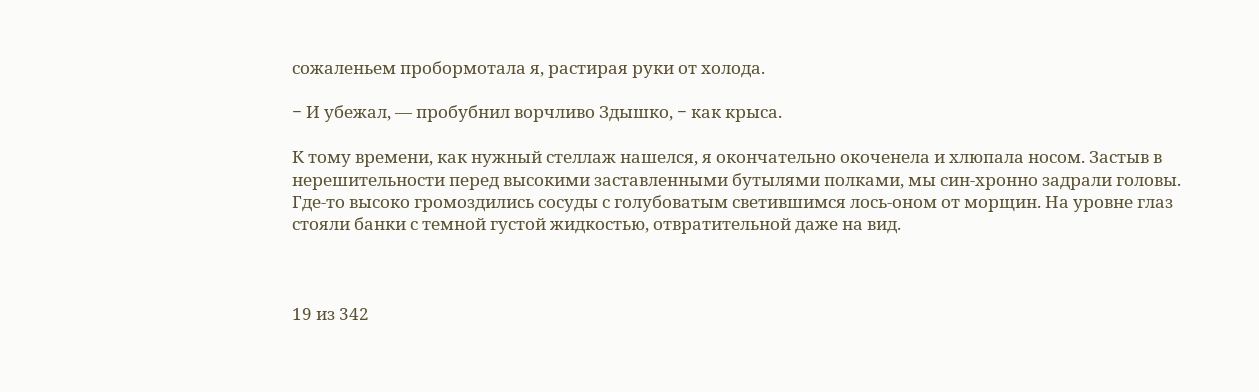сожаленьем пробормотала я, растирая руки от холода.

− И убежал, — пробубнил ворчливо Здышко, − как крыса.

К тому времени, как нужный стеллаж нашелся, я окончательно окоченела и хлюпала носом. Застыв в нерешительности перед высокими заставленными бутылями полками, мы син-хронно задрали головы. Где-то высоко громоздились сосуды с голубоватым светившимся лось-оном от морщин. На уровне глаз стояли банки с темной густой жидкостью, отвратительной даже на вид.



19 из 342